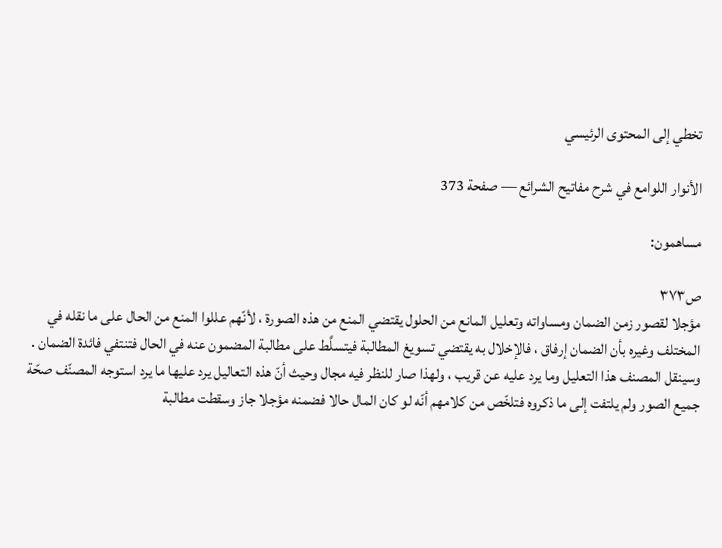تخطي إلى المحتوى الرئيسي

الأنوار اللوامع في شرح مفاتيح الشرائع — صفحة 373

مساهمون:

ص٣٧٣
مؤجلا لقصور زمن الضمان ومساواته وتعليل المانع من الحلول يقتضي المنع من هذه الصورة ، لأنّهم عللوا المنع من الحال على ما نقله في المختلف وغيره بأن الضمان إرفاق ، فالإخلال به يقتضي تسويغ المطالبة فيتسلَّط على مطالبة المضمون عنه في الحال فتنتفي فائدة الضمان . وسينقل المصنف هذا التعليل وما يرد عليه عن قريب ، ولهذا صار للنظر فيه مجال وحيث أنّ هذه التعاليل يرد عليها ما يرد استوجه المصنّف صحّة جميع الصور ولم يلتفت إلى ما ذكروه فتلخّص من كلامهم أنّه لو كان المال حالا فضمنه مؤجلا جاز وسقطت مطالبة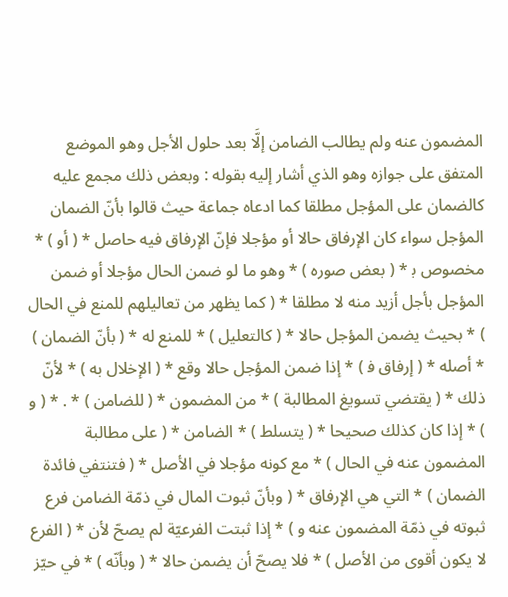المضمون عنه ولم يطالب الضامن إلَّا بعد حلول الأجل وهو الموضع المتفق على جوازه وهو الذي أشار إليه بقوله : وبعض ذلك مجمع عليه كالضمان على المؤجل مطلقا كما ادعاه جماعة حيث قالوا بأنّ الضمان المؤجل سواء كان الإرفاق حالا أو مؤجلا فإنّ الإرفاق فيه حاصل * ( أو ) * مخصوص ب‍ * ( بعض صوره ) * وهو ما لو ضمن الحال مؤجلا أو ضمن المؤجل بأجل أزيد منه لا مطلقا * ( كما يظهر من تعاليلهم للمنع في الحال ) * بحيث يضمن المؤجل حالا * ( كالتعليل ) * للمنع له * ( بأنّ الضمان ) * أصله * ( إرفاق ف‍ ) * إذا ضمن المؤجل حالا وقع * ( الإخلال به ) * لأنّ ذلك * ( يقتضي تسويغ المطالبة ) * من المضمون * ( للضامن ) * . * ( و ) * إذا كان كذلك صحيحا * ( يتسلط ) * الضامن * ( على مطالبة المضمون عنه في الحال ) * مع كونه مؤجلا في الأصل * ( فتنتفي فائدة الضمان ) * التي هي الإرفاق * ( وبأنّ ثبوت المال في ذمّة الضامن فرع ثبوته في ذمّة المضمون عنه و ) * إذا ثبتت الفرعيّة لم يصحّ لأن * ( الفرع لا يكون أقوى من الأصل ) * فلا يصحّ أن يضمن حالا * ( وبأنّه ) * في حيّز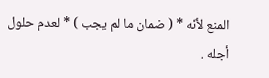المنع لأنّه * ( ضمان ما لم يجب ) * لعدم حلول أجله .